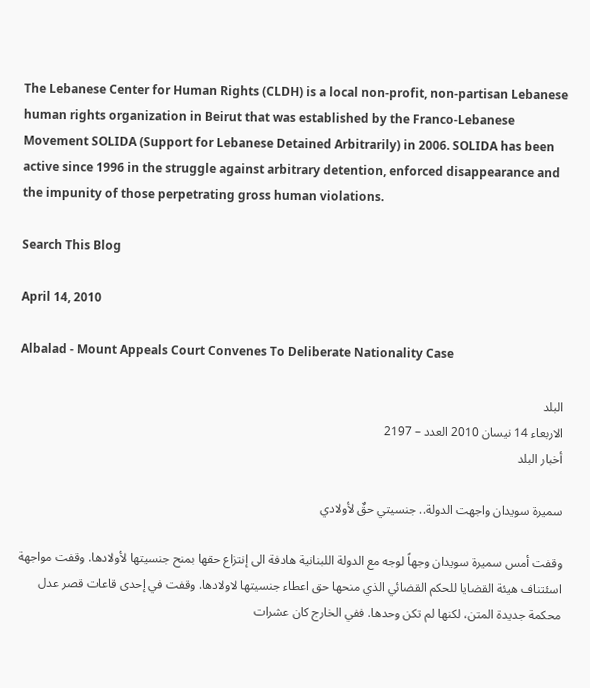The Lebanese Center for Human Rights (CLDH) is a local non-profit, non-partisan Lebanese human rights organization in Beirut that was established by the Franco-Lebanese Movement SOLIDA (Support for Lebanese Detained Arbitrarily) in 2006. SOLIDA has been active since 1996 in the struggle against arbitrary detention, enforced disappearance and the impunity of those perpetrating gross human violations.

Search This Blog

April 14, 2010

Albalad - Mount Appeals Court Convenes To Deliberate Nationality Case

البلد
الاربعاء 14 نيسان 2010 العدد – 2197
أخبار البلد

سميرة سويدان واجهت الدولة.. جنسيتي حقٌ لأولادي

وقفت أمس سميرة سويدان وجهاً لوجه مع الدولة اللبنانية هادفة الى إنتزاع حقها بمنح جنسيتها لأولادها. وقفت مواجهة اسئتناف هيئة القضايا للحكم القضائي الذي منحها حق اعطاء جنسيتها لاولادها. وقفت في إحدى قاعات قصر عدل محكمة جديدة المتن، لكنها لم تكن وحدها. ففي الخارج كان عشرات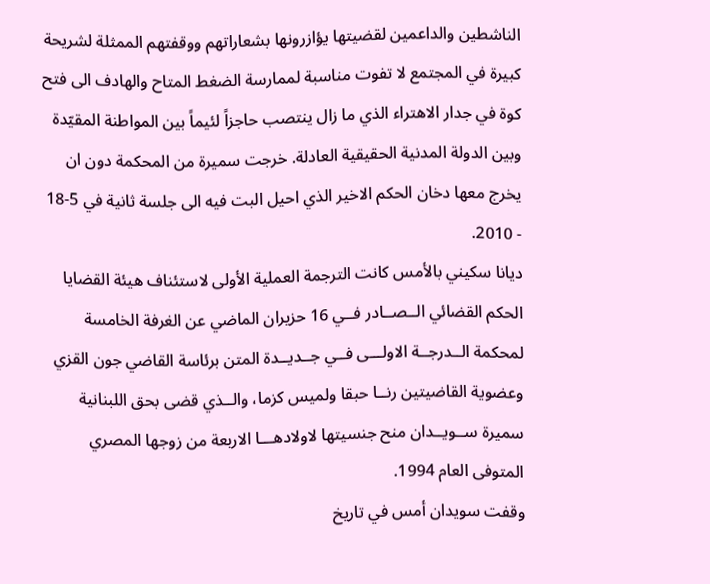الناشطين والداعمين لقضيتها يؤازرونها بشعاراتهم ووقفتهم الممثلة لشريحة كبيرة في المجتمع لا تفوت مناسبة لممارسة الضغط المتاح والهادف الى فتح كوة في جدار الاهتراء الذي ما زال ينتصب حاجزاً لئيماً بين المواطنة المقيّدة وبين الدولة المدنية الحقيقية العادلة. خرجت سميرة من المحكمة دون ان يخرج معها دخان الحكم الاخير الذي احيل البت فيه الى جلسة ثانية في 5-18 - 2010.
ديانا سكيني بالأمس كانت الترجمة العملية الأولى لاستئناف هيئة القضايا الحكم القضائي الــصــادر فــي 16 حزيران الماضي عن الغرفة الخامسة لمحكمة الــدرجــة الاولـــى فــي جــديــدة المتن برئاسة القاضي جون القزي وعضوية القاضيتين رنــا حبقا ولميس كزما، والــذي قضى بحق اللبنانية سميرة ســويــدان منح جنسيتها لاولادهـــا الاربعة من زوجها المصري المتوفى العام 1994.
وقفت سويدان أمس في تاريخ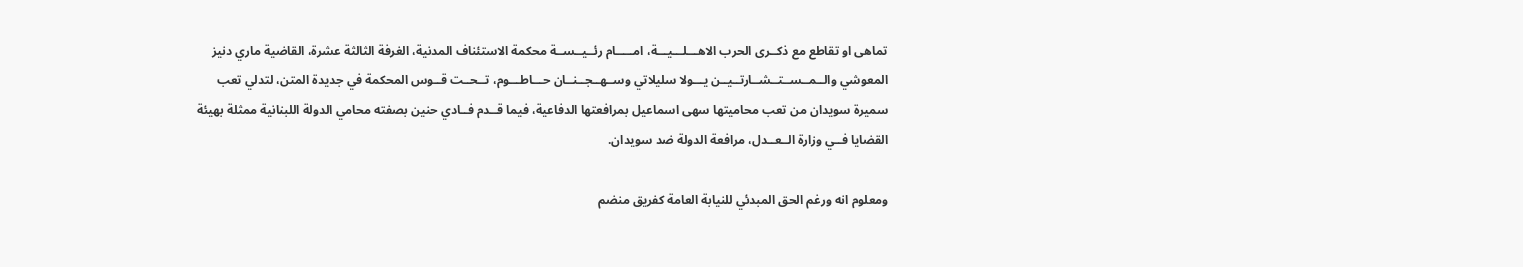تماهى او تقاطع مع ذكــرى الحرب الاهـــلـــيـــة، امـــــام رئــيــســة محكمة الاستئناف المدنية، الغرفة الثالثة عشرة، القاضية ماري دنيز المعوشي والــمــســتــشــارتــيــن يـــولا سليلاتي وســهــجــنــان حـــاطـــوم، تــحــت قــوس المحكمة في جديدة المتن، لتدلي تعب سميرة سويدان من تعب محاميتها سهى اسماعيل بمرافعتها الدفاعية، فيما قــدم فــادي حنين بصفته محامي الدولة اللبنانية ممثلة بهيئة القضايا فــي وزارة الــعــدل، مرافعة الدولة ضد سويدان.

ومعلوم انه ورغم الحق المبدئي للنيابة العامة كفريق منضم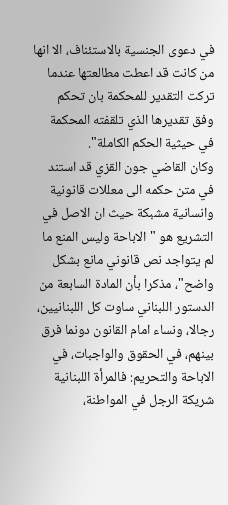في دعوى الجنسية بالاستئناف، الا انها من كانت قد اعطت مطالعتها عندما تركت التقدير للمحكمة بان تحكم وفق تقديرها الذي تلقفته المحكمة في حيثية الحكم الكاملة".
وكان القاضي جون القزي قد استند في متن حكمه الى معللات قانونية وانسانية مشبكة حيث ان الاصل في التشريع هو "الاباحة وليس المنع ما لم يتواجد نص قانوني مانع بشكل واضح"، مذكرا بأن المادة السابعة من الدستور اللبناني ساوت كل اللبنانيين، رجالا، ونساء امام القانون دونما فرق بينهم، في الحقوق والواجبات، في الاباحة والتحريم: فالمرأة اللبنانية شريكة الرجل في المواطنة،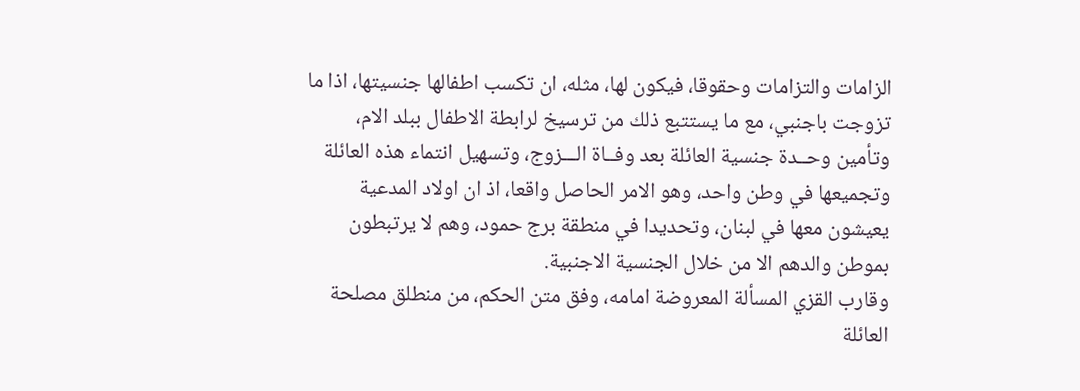الزامات والتزامات وحقوقا، فيكون لها، مثله، ان تكسب اطفالها جنسيتها، اذا ما تزوجت باجنبي، مع ما يستتبع ذلك من ترسيخ لرابطة الاطفال ببلد الام، وتأمين وحــدة جنسية العائلة بعد وفــاة الـــزوج، وتسهيل انتماء هذه العائلة وتجميعها في وطن واحد، وهو الامر الحاصل واقعا، اذ ان اولاد المدعية يعيشون معها في لبنان، وتحديدا في منطقة برج حمود، وهم لا يرتبطون بموطن والدهم الا من خلال الجنسية الاجنبية.
وقارب القزي المسألة المعروضة امامه، وفق متن الحكم، من منطلق مصلحة العائلة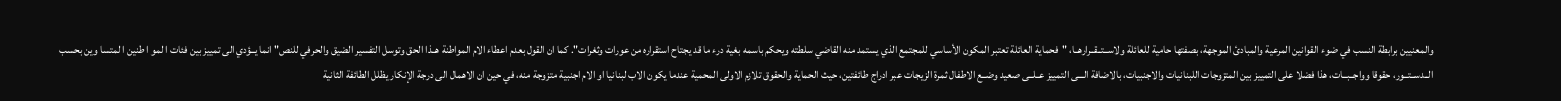والمعنيين برابطة النسب في ضوء القوانين المرعية والمبادئ الموجهة، بصفتها حامية للعائلة ولاســتــقــرارهــا، "فحماية العائلة تعتبر المكون الأساسي للمجتمع الذي يستمد منه القاضي سلطته ويحكم باسمه بغية درء ما قد يجتاح استقراره من عورات وثغرات". كما ان القول بعدم اعطاء الام المواطنة هــذا الحق وتوسل التفسير الضيق والحرفي للنص" انما يــؤدي الى تمييز بين فئات ا لمو ا طنين ا لمتسا وين بحسب الــدســتــور، حقوقا وواجــبــات، هذا فضلا على التمييز بين المتزوجات اللبنانيات والاجنبيات، بالاضافة الـــى التمييز عــلــى صعيد وضــع الاطفال ثمرة الزيجات عبر ادراج طائفتين، حيث الحماية والحقوق تلازم الاولى المحمية عندما يكون الاب لبنانيا او الام اجنبية متزوجة منه، في حين ان الاهمال الى درجة الإنكار يظلل الطائفة الثانية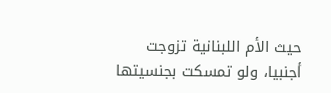حيث الأم اللبنانية تزوجت أجنبيا، ولو تمسكت بجنسيتها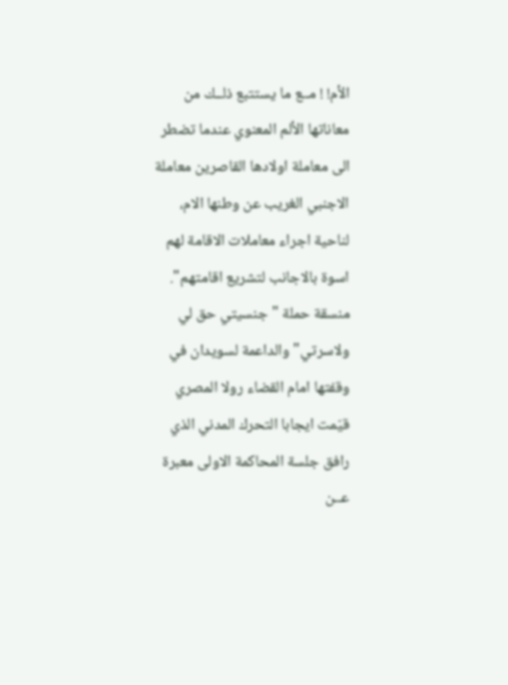الأم! ! مــع ما يستتبع ذلــك من معاناتها الألم المعنوي عندما تضطر الى معاملة اولادها القاصرين معاملة الاجنبي الغريب عن وطنها الام، لناحية اجراء معاملات الاقامة لهم اسوة بالاجانب لتشريع اقامتهم".
منسقة حملة "جنسيتي حق لي ولاسرتي" والداعمة لسويدان في وقفتها امام القضاء رولا المصري قيّمت ايجابا التحرك المدني الذي رافق جلسة المحاكمة الاولى معبرة عــن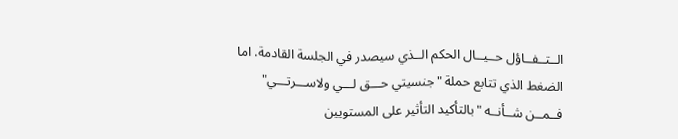الــتــفــاؤل حــيــال الحكم الــذي سيصدر في الجلسة القادمة. اما الضغط الذي تتابع حملة "جنسيتي حـــق لـــي ولاســـرتـــي" فــمــن شــأنــه "بالتأكيد التأثير على المستويين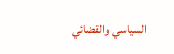السياسي والقضائي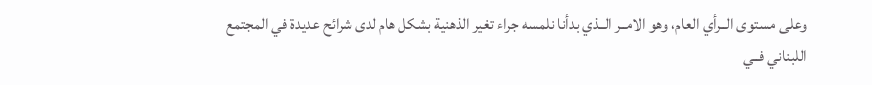وعلى مستوى الــرأي العام، وهو الامــر الــذي بدأنا نلمسه جراء تغير الذهنية بشكل هام لدى شرائح عديدة في المجتمع اللبناني فــي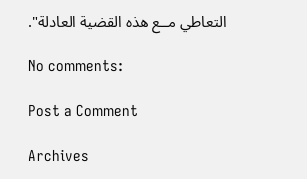التعاطي مــع هذه القضية العادلة".

No comments:

Post a Comment

Archives